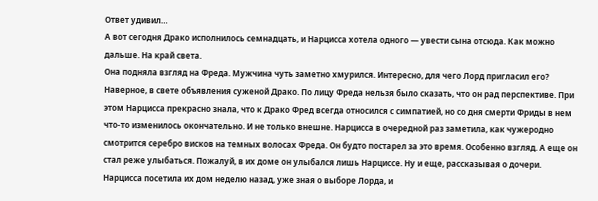Ответ удивил…
А вот сегодня Драко исполнилось семнадцать, и Нарцисса хотела одного — увести сына отсюда. Как можно дальше. На край света.
Она подняла взгляд на Фреда. Мужчина чуть заметно хмурился. Интересно, для чего Лорд пригласил его? Наверное, в свете объявления суженой Драко. По лицу Фреда нельзя было сказать, что он рад перспективе. При этом Нарцисса прекрасно знала, что к Драко Фред всегда относился с симпатией, но со дня смерти Фриды в нем что-то изменилось окончательно. И не только внешне. Нарцисса в очередной раз заметила, как чужеродно смотрится серебро висков на темных волосах Фреда. Он будто постарел за это время. Особенно взгляд. А еще он стал реже улыбаться. Пожалуй, в их доме он улыбался лишь Нарциссе. Ну и еще, рассказывая о дочери. Нарцисса посетила их дом неделю назад, уже зная о выборе Лорда, и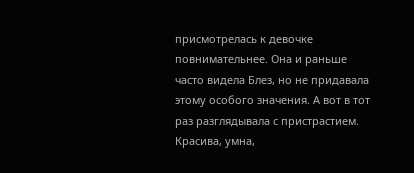присмотрелась к девочке повнимательнее. Она и раньше часто видела Блез, но не придавала этому особого значения. А вот в тот раз разглядывала с пристрастием. Красива, умна,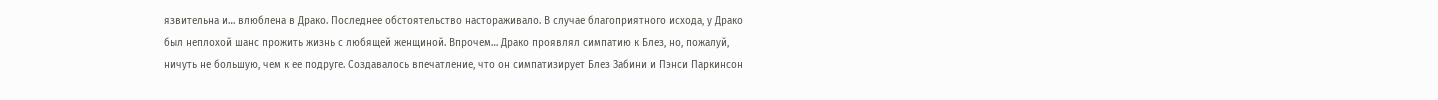язвительна и… влюблена в Драко. Последнее обстоятельство настораживало. В случае благоприятного исхода, у Драко был неплохой шанс прожить жизнь с любящей женщиной. Впрочем… Драко проявлял симпатию к Блез, но, пожалуй, ничуть не большую, чем к ее подруге. Создавалось впечатление, что он симпатизирует Блез Забини и Пэнси Паркинсон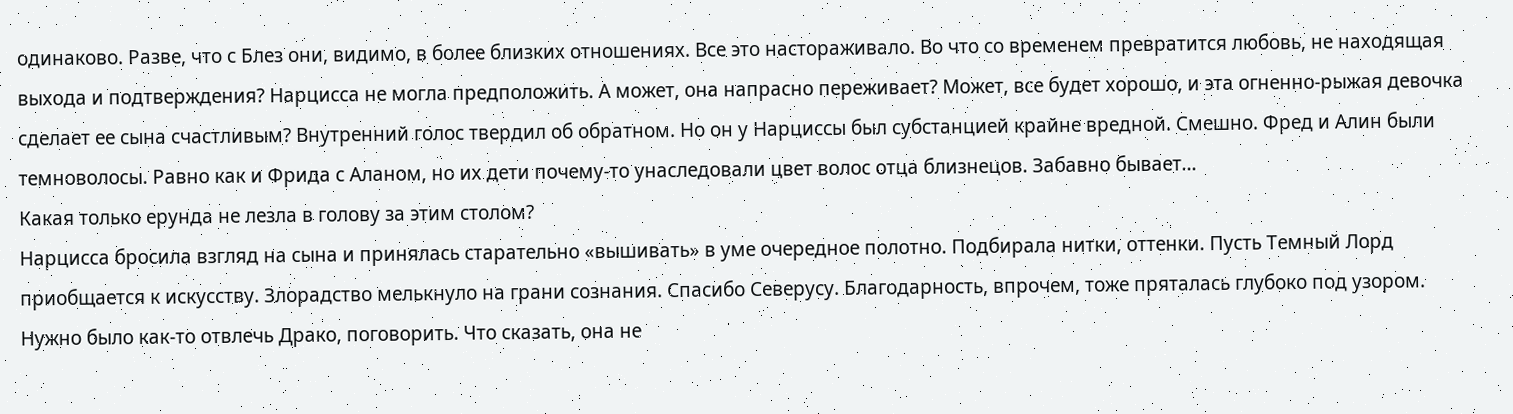одинаково. Разве, что с Блез они, видимо, в более близких отношениях. Все это настораживало. Во что со временем превратится любовь, не находящая выхода и подтверждения? Нарцисса не могла предположить. А может, она напрасно переживает? Может, все будет хорошо, и эта огненно-рыжая девочка сделает ее сына счастливым? Внутренний голос твердил об обратном. Но он у Нарциссы был субстанцией крайне вредной. Смешно. Фред и Алин были темноволосы. Равно как и Фрида с Аланом, но их дети почему-то унаследовали цвет волос отца близнецов. Забавно бывает…
Какая только ерунда не лезла в голову за этим столом?
Нарцисса бросила взгляд на сына и принялась старательно «вышивать» в уме очередное полотно. Подбирала нитки, оттенки. Пусть Темный Лорд приобщается к искусству. Злорадство мелькнуло на грани сознания. Спасибо Северусу. Благодарность, впрочем, тоже пряталась глубоко под узором. Нужно было как-то отвлечь Драко, поговорить. Что сказать, она не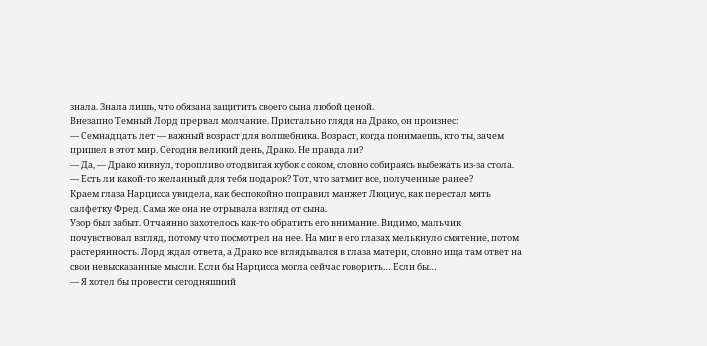знала. Знала лишь, что обязана защитить своего сына любой ценой.
Внезапно Темный Лорд прервал молчание. Пристально глядя на Драко, он произнес:
— Семнадцать лет — важный возраст для волшебника. Возраст, когда понимаешь, кто ты, зачем пришел в этот мир. Сегодня великий день, Драко. Не правда ли?
— Да, — Драко кивнул, торопливо отодвигая кубок с соком, словно собираясь выбежать из-за стола.
— Есть ли какой-то желанный для тебя подарок? Тот, что затмит все, полученные ранее?
Краем глаза Нарцисса увидела, как беспокойно поправил манжет Люциус, как перестал мять салфетку Фред. Сама же она не отрывала взгляд от сына.
Узор был забыт. Отчаянно захотелось как-то обратить его внимание. Видимо, мальчик почувствовал взгляд, потому что посмотрел на нее. На миг в его глазах мелькнуло смятение, потом растерянность. Лорд ждал ответа, а Драко все вглядывался в глаза матери, словно ища там ответ на свои невысказанные мысли. Если бы Нарцисса могла сейчас говорить… Если бы…
— Я хотел бы провести сегодняшний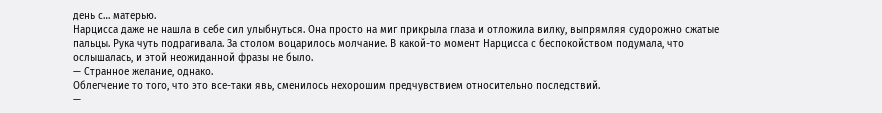день с… матерью.
Нарцисса даже не нашла в себе сил улыбнуться. Она просто на миг прикрыла глаза и отложила вилку, выпрямляя судорожно сжатые пальцы. Рука чуть подрагивала. За столом воцарилось молчание. В какой-то момент Нарцисса с беспокойством подумала, что ослышалась, и этой неожиданной фразы не было.
— Странное желание, однако.
Облегчение то того, что это все-таки явь, сменилось нехорошим предчувствием относительно последствий.
—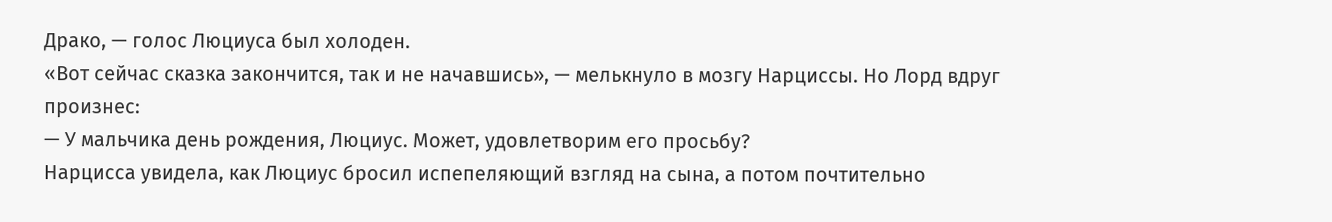Драко, — голос Люциуса был холоден.
«Вот сейчас сказка закончится, так и не начавшись», — мелькнуло в мозгу Нарциссы. Но Лорд вдруг произнес:
— У мальчика день рождения, Люциус. Может, удовлетворим его просьбу?
Нарцисса увидела, как Люциус бросил испепеляющий взгляд на сына, а потом почтительно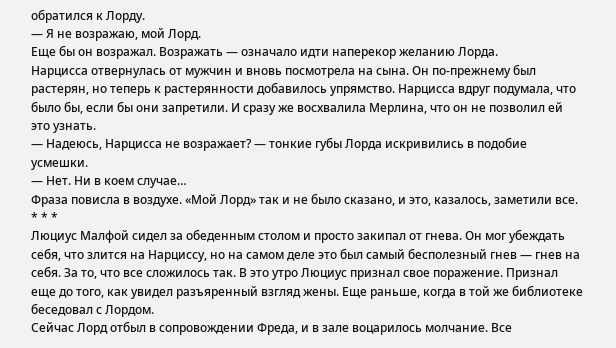обратился к Лорду.
— Я не возражаю, мой Лорд.
Еще бы он возражал. Возражать — означало идти наперекор желанию Лорда.
Нарцисса отвернулась от мужчин и вновь посмотрела на сына. Он по-прежнему был растерян, но теперь к растерянности добавилось упрямство. Нарцисса вдруг подумала, что было бы, если бы они запретили. И сразу же восхвалила Мерлина, что он не позволил ей это узнать.
— Надеюсь, Нарцисса не возражает? — тонкие губы Лорда искривились в подобие усмешки.
— Нет. Ни в коем случае…
Фраза повисла в воздухе. «Мой Лорд» так и не было сказано, и это, казалось, заметили все.
* * *
Люциус Малфой сидел за обеденным столом и просто закипал от гнева. Он мог убеждать себя, что злится на Нарциссу, но на самом деле это был самый бесполезный гнев — гнев на себя. За то, что все сложилось так. В это утро Люциус признал свое поражение. Признал еще до того, как увидел разъяренный взгляд жены. Еще раньше, когда в той же библиотеке беседовал с Лордом.
Сейчас Лорд отбыл в сопровождении Фреда, и в зале воцарилось молчание. Все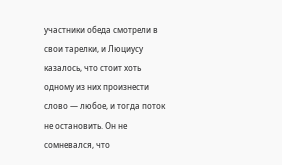участники обеда смотрели в свои тарелки, и Люциусу казалось, что стоит хоть одному из них произнести слово — любое, и тогда поток не остановить. Он не сомневался, что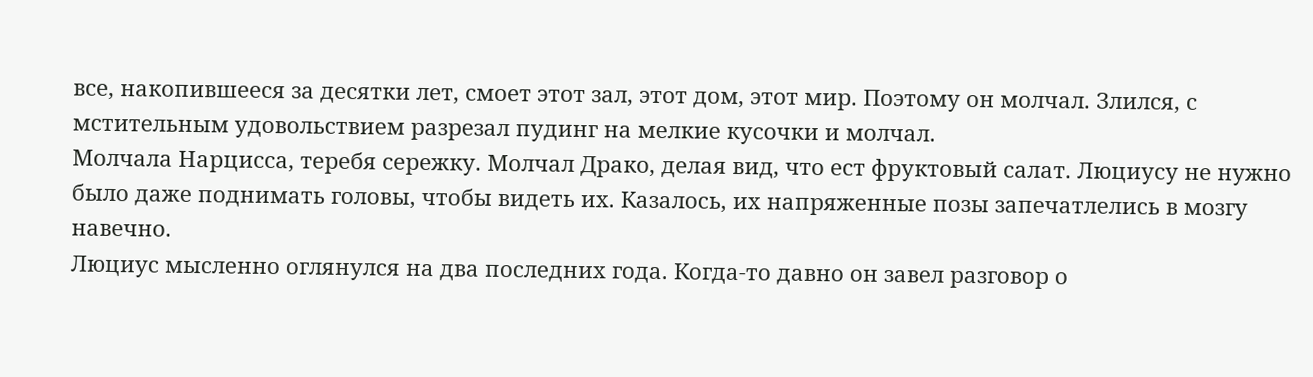все, накопившееся за десятки лет, смоет этот зал, этот дом, этот мир. Поэтому он молчал. Злился, с мстительным удовольствием разрезал пудинг на мелкие кусочки и молчал.
Молчала Нарцисса, теребя сережку. Молчал Драко, делая вид, что ест фруктовый салат. Люциусу не нужно было даже поднимать головы, чтобы видеть их. Казалось, их напряженные позы запечатлелись в мозгу навечно.
Люциус мысленно оглянулся на два последних года. Когда-то давно он завел разговор о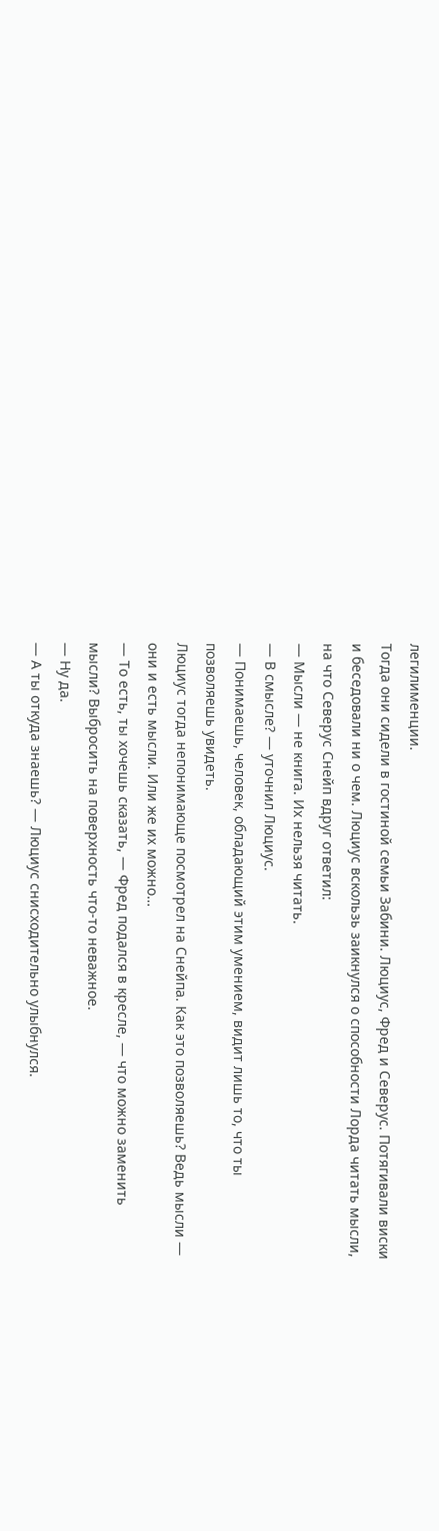легилименции.
Тогда они сидели в гостиной семьи Забини. Люциус, Фред и Северус. Потягивали виски и беседовали ни о чем. Люциус вскользь заикнулся о способности Лорда читать мысли, на что Северус Снейп вдруг ответил:
— Мысли — не книга. Их нельзя читать.
— В смысле? — уточнил Люциус.
— Понимаешь, человек, обладающий этим умением, видит лишь то, что ты позволяешь увидеть.
Люциус тогда непонимающе посмотрел на Снейпа. Как это позволяешь? Ведь мысли — они и есть мысли. Или же их можно…
— То есть, ты хочешь сказать, — Фред подался в кресле, — что можно заменить мысли? Выбросить на поверхность что-то неважное.
— Ну да.
— А ты откуда знаешь? — Люциус снисходительно улыбнулся.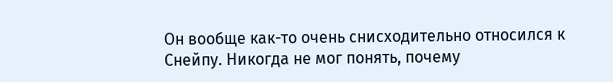Он вообще как-то очень снисходительно относился к Снейпу. Никогда не мог понять, почему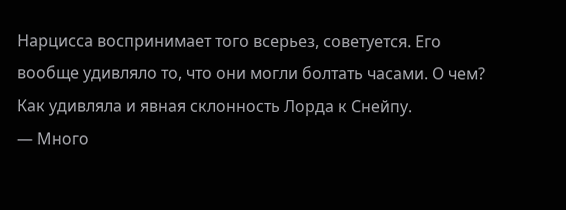Нарцисса воспринимает того всерьез, советуется. Его вообще удивляло то, что они могли болтать часами. О чем? Как удивляла и явная склонность Лорда к Снейпу.
— Много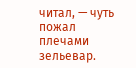читал, — чуть пожал плечами зельевар.